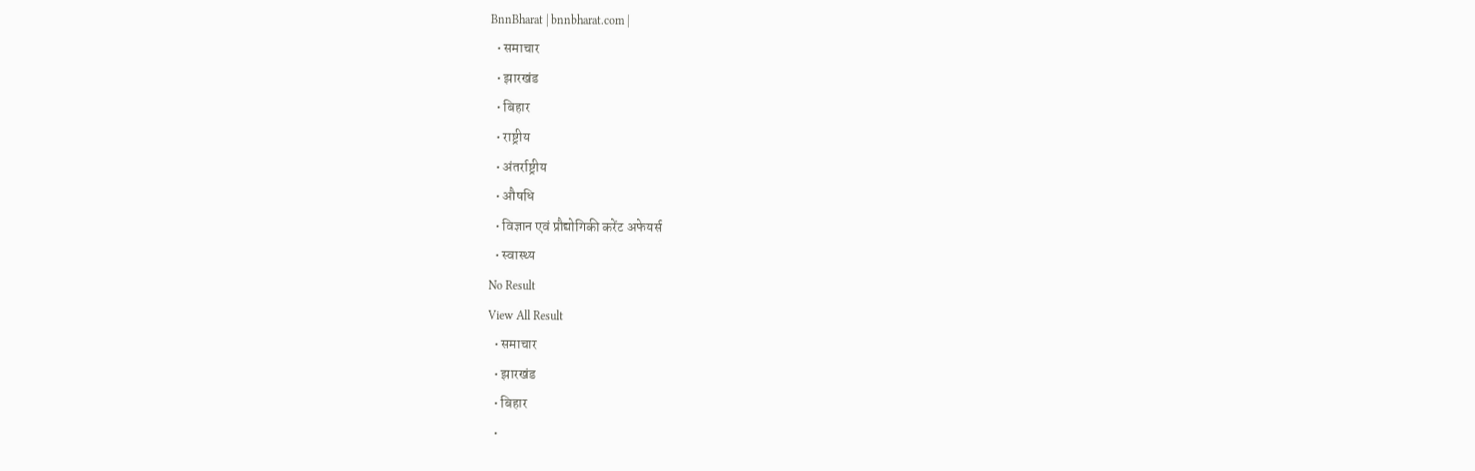BnnBharat | bnnbharat.com |
  • समाचार
  • झारखंड
  • बिहार
  • राष्ट्रीय
  • अंतर्राष्ट्रीय
  • औषधि
  • विज्ञान एवं प्रौद्योगिकी करेंट अफेयर्स
  • स्वास्थ्य
No Result
View All Result
  • समाचार
  • झारखंड
  • बिहार
  •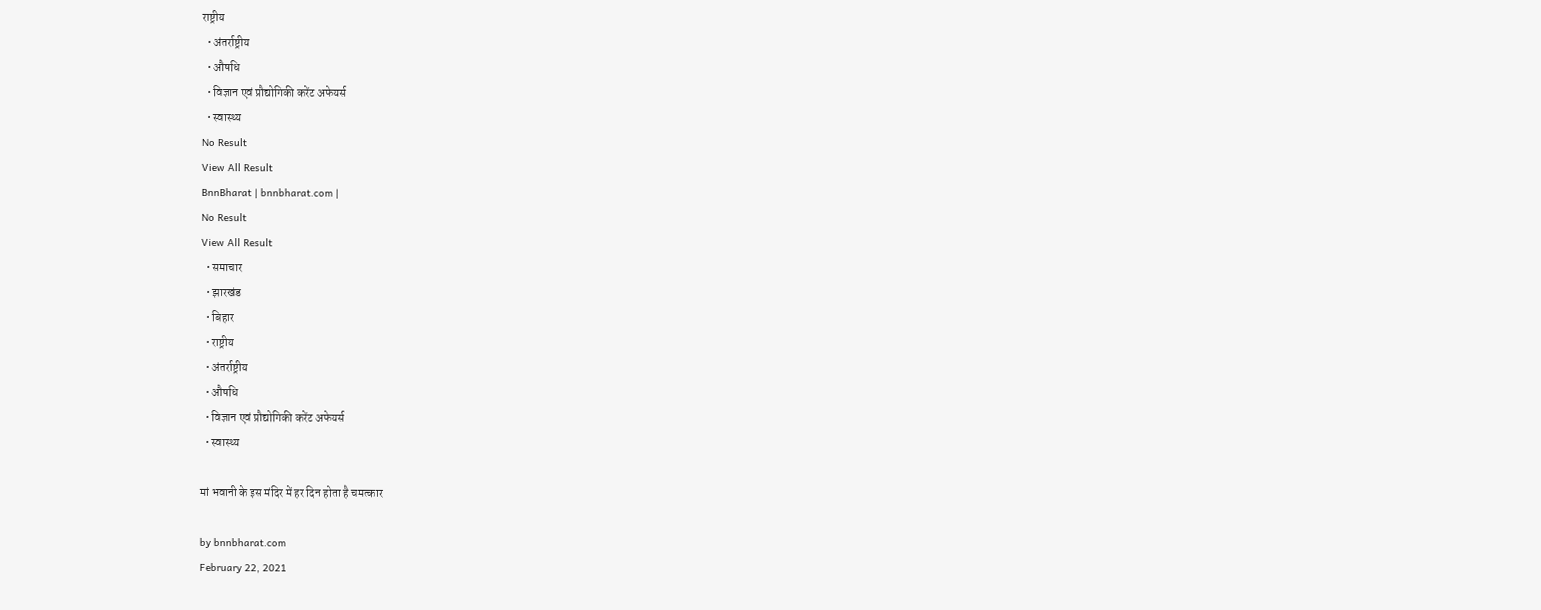राष्ट्रीय
  • अंतर्राष्ट्रीय
  • औषधि
  • विज्ञान एवं प्रौद्योगिकी करेंट अफेयर्स
  • स्वास्थ्य
No Result
View All Result
BnnBharat | bnnbharat.com |
No Result
View All Result
  • समाचार
  • झारखंड
  • बिहार
  • राष्ट्रीय
  • अंतर्राष्ट्रीय
  • औषधि
  • विज्ञान एवं प्रौद्योगिकी करेंट अफेयर्स
  • स्वास्थ्य

मां भवानी के इस मंदिर में हर दिन होता है चमत्कार

by bnnbharat.com
February 22, 2021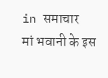in समाचार
मां भवानी के इस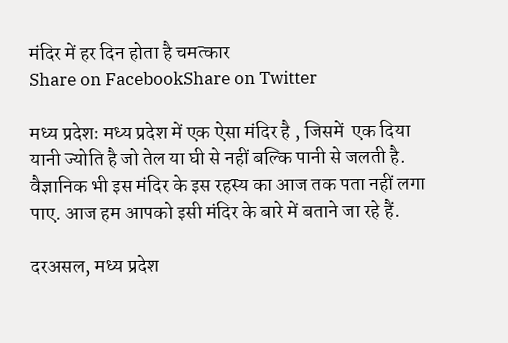मंदिर में हर दिन होता है चमत्कार
Share on FacebookShare on Twitter

मध्य प्रदेशः मध्य प्रदेश में एक ऐसा मंदिर है , जिसमें  एक दिया यानी ज्योति है जो तेल या घी से नहीं बल्कि पानी से जलती है. वैज्ञानिक भी इस मंदिर के इस रहस्य का आज तक पता नहीं लगा पाए. आज हम आपको इसी मंदिर के बारे में बताने जा रहे हैं.

दरअसल, मध्य प्रदेश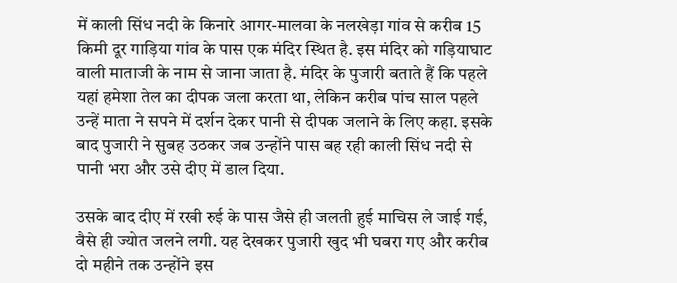में काली सिंध नदी के किनारे आगर-मालवा के नलखेड़ा गांव से करीब 15 किमी दूर गाड़िया गांव के पास एक मंदिर स्थित है. इस मंदिर को गड़ियाघाट वाली माताजी के नाम से जाना जाता है. मंदिर के पुजारी बताते हैं कि पहले यहां हमेशा तेल का दीपक जला करता था, लेकिन करीब पांच साल पहले उन्हें माता ने सपने में दर्शन देकर पानी से दीपक जलाने के लिए कहा. इसके बाद पुजारी ने सुबह उठकर जब उन्होंने पास बह रही काली सिंध नदी से पानी भरा और उसे दीए में डाल दिया.

उसके बाद दीए में रखी रुई के पास जैसे ही जलती हुई माचिस ले जाई गई, वैसे ही ज्योत जलने लगी. यह देखकर पुजारी खुद भी घबरा गए और करीब दो महीने तक उन्होंने इस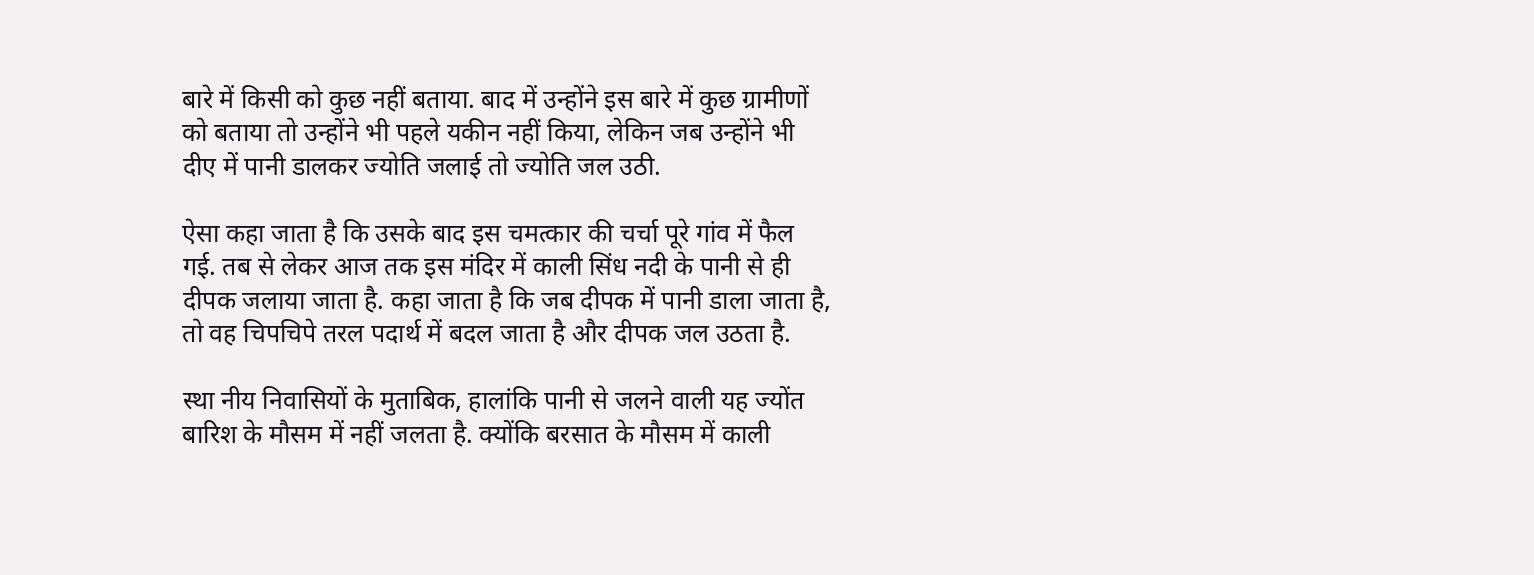बारे में किसी को कुछ नहीं बताया. बाद में उन्होंने इस बारे में कुछ ग्रामीणों को बताया तो उन्होंने भी पहले यकीन नहीं किया, लेकिन जब उन्होंने भी दीए में पानी डालकर ज्योति जलाई तो ज्योति जल उठी.

ऐसा कहा जाता है कि उसके बाद इस चमत्कार की चर्चा पूरे गांव में फैल गई. तब से लेकर आज तक इस मंदिर में काली सिंध नदी के पानी से ही दीपक जलाया जाता है. कहा जाता है कि जब दीपक में पानी डाला जाता है, तो वह चिपचिपे तरल पदार्थ में बदल जाता है और दीपक जल उठता है.

स्था नीय न‍िवास‍ियों के मुताबिक, हालांकि पानी से जलने वाली यह ज्योंत बार‍िश के मौसम में नहीं जलता है. क्योंकि बरसात के मौसम में काली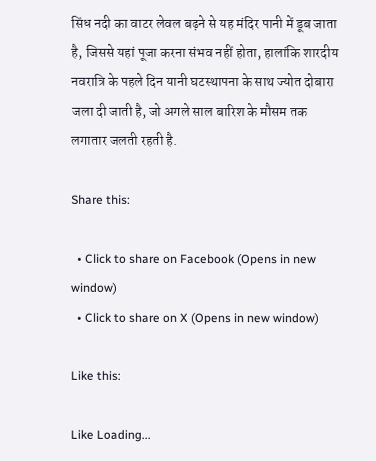सिंध नदी का वाटर लेवल बढ़ने से यह मंदिर पानी में डूब जाता है, जिससे यहां पूजा करना संभव नहीं होता, हालांक‍ि शारदीय नवरात्रि के पहले दिन यानी घटस्थापना के साथ ज्योत दोबारा जला दी जाती है, जो अगले साल बार‍िश के मौसम तक लगातार जलती रहती है.

Share this:

  • Click to share on Facebook (Opens in new window)
  • Click to share on X (Opens in new window)

Like this:

Like Loading...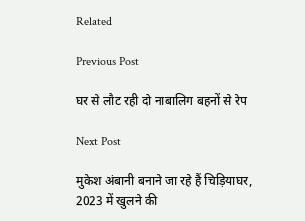Related

Previous Post

घर से लौट रही दो नाबालिग बहनों से रेप

Next Post

मुकेश अंबानी बनाने जा रहे हैं चिड़ियाघर, 2023 में खुलने की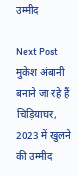उम्मीद

Next Post
मुकेश अंबानी बनाने जा रहे हैं चिड़ियाघर, 2023 में खुलने की उम्मीद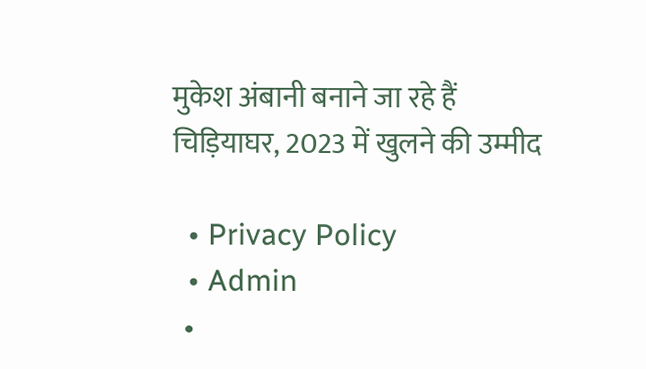मुकेश अंबानी बनाने जा रहे हैं चिड़ियाघर, 2023 में खुलने की उम्मीद

  • Privacy Policy
  • Admin
  •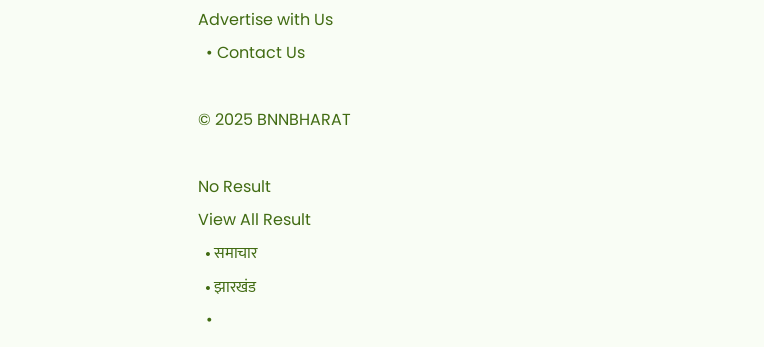Advertise with Us
  • Contact Us

© 2025 BNNBHARAT

No Result
View All Result
  • समाचार
  • झारखंड
  •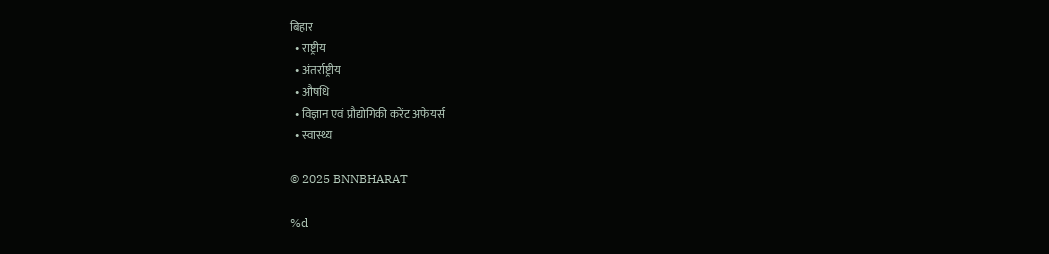बिहार
  • राष्ट्रीय
  • अंतर्राष्ट्रीय
  • औषधि
  • विज्ञान एवं प्रौद्योगिकी करेंट अफेयर्स
  • स्वास्थ्य

© 2025 BNNBHARAT

%d